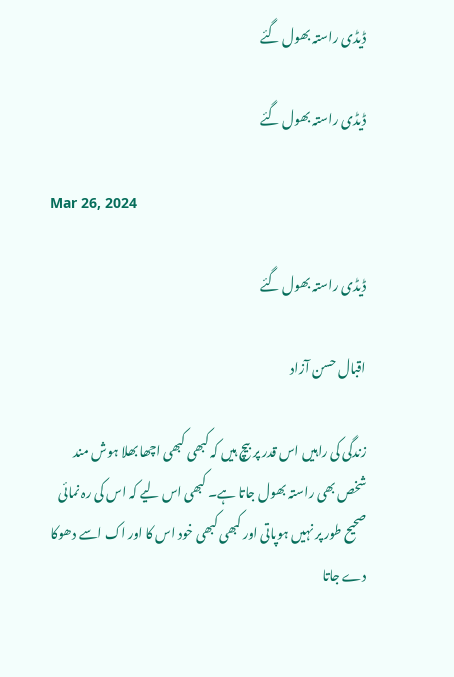ڈیڈی راستہ بھول گئے

ڈیڈی راستہ بھول گئے

Mar 26, 2024

ڈیڈی راستہ بھول گئے

اقبال حسن آزاد

زندگی کی راہیں اس قدر پر بیچ ہیں کہ کبھی کبھی اچھا بھلا ہوش مند شخص بھی راستہ بھول جاتا ہے۔ کبھی اس لیے کہ اس کی رہ نمائی صحیح طور پر نہیں ہوپاتی اور کبھی کبھی خود اس کا اور اک اسے دھوکا دے جاتا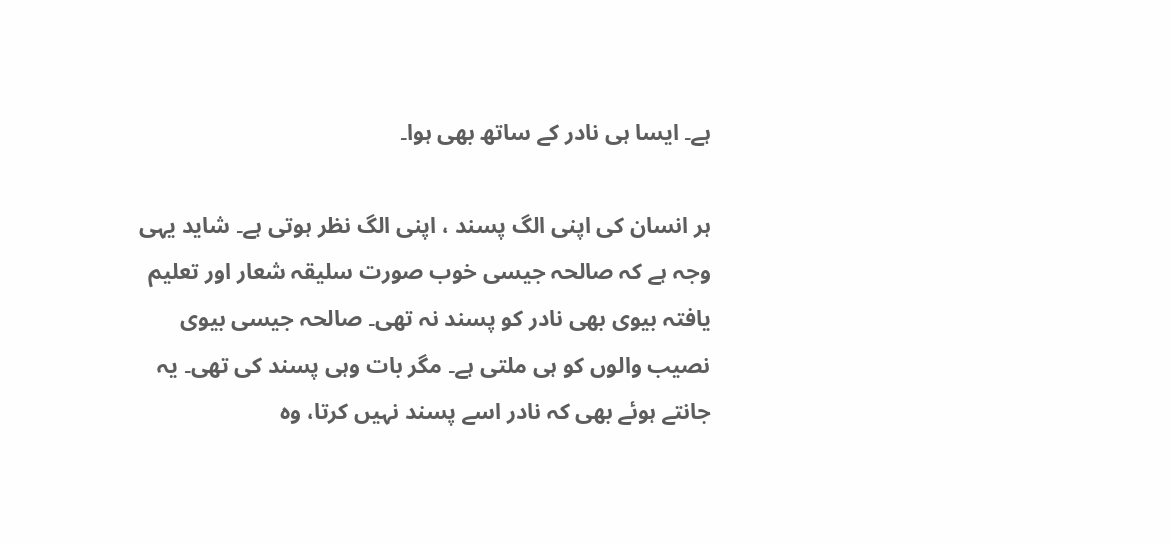ہے۔ ایسا ہی نادر کے ساتھ بھی ہوا۔

ہر انسان کی اپنی الگ پسند ، اپنی الگ نظر ہوتی ہے۔ شاید یہی وجہ ہے کہ صالحہ جیسی خوب صورت سلیقہ شعار اور تعلیم یافتہ بیوی بھی نادر کو پسند نہ تھی۔ صالحہ جیسی بیوی نصیب والوں کو ہی ملتی ہے۔ مگر بات وہی پسند کی تھی۔ یہ جانتے ہوئے بھی کہ نادر اسے پسند نہیں کرتا، وہ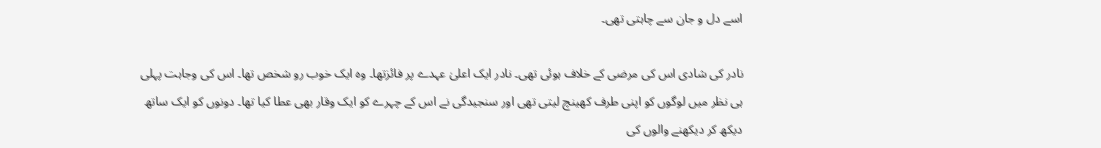اسے دل و جان سے چاہتی تھی۔

نادر کی شادی اس کی مرضی کے خلاف ہوئی تھی۔ نادر ایک اعلیٰ عہدے پر فائزتھا۔ وہ ایک خوب رو شخص تھا۔ اس کی وجاہت پہلی ہی نظر میں لوگوں کو اپنی طرف کھینچ لیتی تھی اور سنجیدگی نے اس کے چہرے کو ایک وقار بھی عطا کیا تھا۔ دونوں کو ایک ساتھ دیکھ کر دیکھنے والوں کی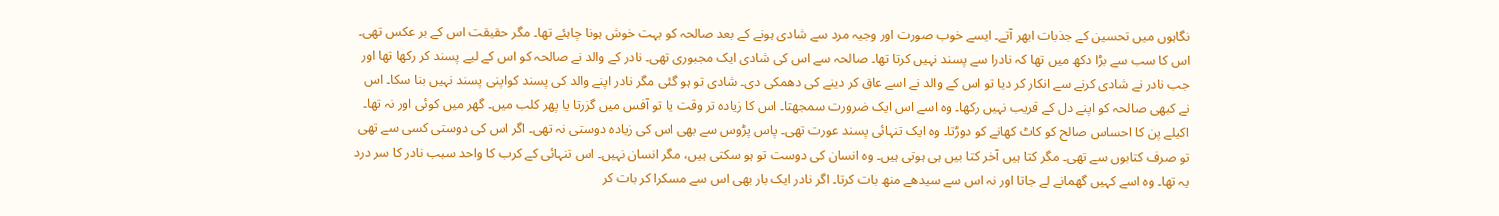نگاہوں میں تحسین کے جذبات ابھر آتے۔ ایسے خوب صورت اور وجیہ مرد سے شادی ہونے کے بعد صالحہ کو بہت خوش ہونا چاہئے تھا۔ مگر حقیقت اس کے بر عکس تھی۔ اس کا سب سے بڑا دکھ میں تھا کہ نادرا سے پسند نہیں کرتا تھا۔ صالحہ سے اس کی شادی ایک مجبوری تھی۔ نادر کے والد نے صالحہ کو اس کے لیے پسند کر رکھا تھا اور جب نادر نے شادی کرنے سے انکار کر دیا تو اس کے والد نے اسے عاق کر دینے کی دھمکی دی۔ شادی تو ہو گئی مگر نادر اپنے والد کی پسند کواپنی پسند نہیں بنا سکا۔ اس نے کبھی صالحہ کو اپنے دل کے قریب نہیں رکھا۔ وہ اسے اس ایک ضرورت سمجھتا۔ اس کا زیادہ تر وقت یا تو آفس میں گزرتا یا پھر کلب میں۔ گھر میں کوئی اور نہ تھا۔ اکیلے پن کا احساس صالح کو کاٹ کھانے کو دوڑتا۔ وہ ایک تنہائی پسند عورت تھی۔ پاس پڑوس سے بھی اس کی زیادہ دوستی نہ تھی۔ اگر اس کی دوستی کسی سے تھی تو صرف کتابوں سے تھی۔ مگر کتا ہیں آخر کتا بیں ہی ہوتی ہیں۔ وہ انسان کی دوست تو ہو سکتی ہیں، مگر انسان نہیں۔ اس تنہائی کے کرب کا واحد سبب نادر کا سر درد یہ تھا۔ وہ اسے کہیں گھمانے لے جاتا اور نہ اس سے سیدھے منھ بات کرتا۔ اگر نادر ایک بار بھی اس سے مسکرا کر بات کر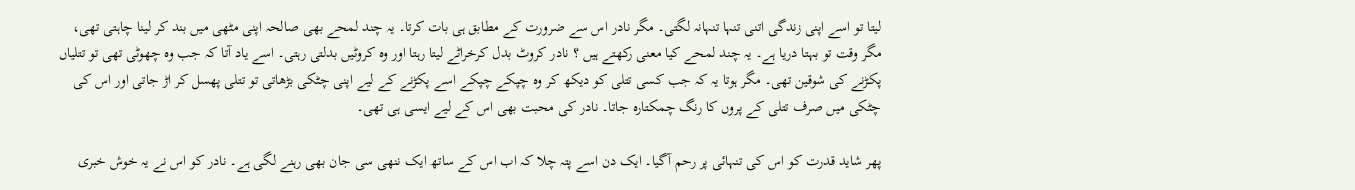لیتا تو اسے اپنی زندگی اتنی تنہا تنہانہ لگتی۔ مگر نادر اس سے ضرورت کے مطابق ہی بات کرتا۔ یہ چند لمحے بھی صالحہ اپنی مٹھی میں بند کر لینا چاہتی تھی، مگر وقت تو بہتا دریا ہے۔ یہ چند لمحے کیا معنی رکھتے ہیں ؟ نادر کروٹ بدل کرخراٹے لیتا رہتا اور وہ کروٹیں بدلتی رہتی۔ اسے یاد آتا کہ جب وہ چھوٹی تھی تو تتلیاں پکڑنے کی شوقین تھی۔ مگر ہوتا یہ کہ جب کسی تتلی کو دیکھ کر وہ چپکے چپکے اسے پکڑنے کے لیے اپنی چٹکی بڑھاتی تو تتلی پھسل کر اڑ جاتی اور اس کی چٹکی میں صرف تتلی کے پروں کا رنگ چمکتارہ جاتا۔ نادر کی محبت بھی اس کے لیے ایسی ہی تھی۔

پھر شاید قدرت کو اس کی تنہائی پر رحم آگیا۔ ایک دن اسے پتہ چلا کہ اب اس کے ساتھ ایک ننھی سی جان بھی رہنے لگی ہے۔ نادر کو اس نے یہ خوش خبری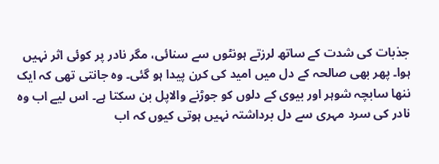جذبات کی شدت کے ساتھ لرزتے ہونٹوں سے سنائی، مگر نادر پر کوئی اثر نہیں ہوا۔ پھر بھی صالحہ کے دل میں امید کی کرن پیدا ہو گئی۔ وہ جانتی تھی کہ ایک ننھا سابچہ شوہر اور بیوی کے دلوں کو جوڑنے والاپل بن سکتا ہے۔ اس لیے اب وہ نادر کی سرد مہری سے دل برداشتہ نہیں ہوتی کیوں کہ اب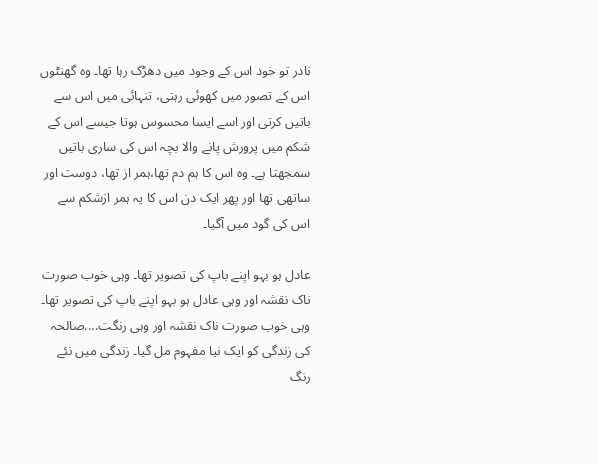نادر تو خود اس کے وجود میں دھڑک رہا تھا۔ وہ گھنٹوں اس کے تصور میں کھوئی رہتی، تنہائی میں اس سے باتیں کرتی اور اسے ایسا محسوس ہوتا جیسے اس کے شکم میں پرورش پانے والا بچہ اس کی ساری باتیں سمجھتا ہے۔ وہ اس کا ہم دم تھا،ہمر از تھا، دوست اور ساتھی تھا اور پھر ایک دن اس کا یہ ہمر ازشکم سے اس کی گود میں آگیا۔

عادل ہو بہو اپنے باپ کی تصویر تھا۔ وہی خوب صورت ناک نقشہ اور وہی عادل ہو بہو اپنے باپ کی تصویر تھا۔ وہی خوب صورت ناک نقشہ اور وہی رنگت....صالحہ کی زندگی کو ایک نیا مفہوم مل گیا۔ زندگی میں نئے رنگ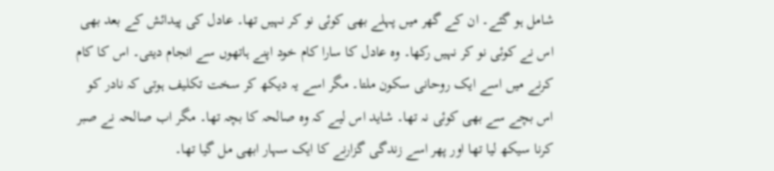شامل ہو گئے۔ ان کے گھر میں پہلے بھی کوئی نو کر نہیں تھا۔ عادل کی پیدائش کے بعد بھی اس نے کوئی نو کر نہیں رکھا۔ وہ عادل کا سارا کام خود اپنے ہاتھوں سے انجام دیتی۔ اس کا کام کرنے میں اسے ایک روحانی سکون ملتا۔ مگر اسے یہ دیکھ کر سخت تکلیف ہوتی کہ نادر کو اس بچے سے بھی کوئی نہ تھا۔ شاید اس لیے کہ وہ صالحہ کا بچہ تھا۔ مگر اب صالحہ نے صبر کرنا سیکھ لیا تھا اور پھر اسے زندگی گزارنے کا ایک سہار ابھی مل گیا تھا۔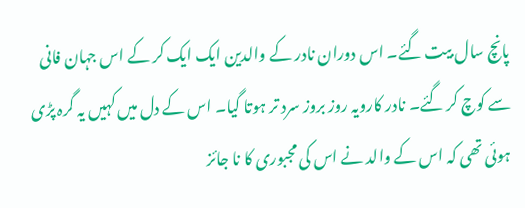پانچ سال بیت گئے۔ اس دوران نادر کے والدین ایک ایک کر کے اس جہان فانی سے کوچ کر گئے۔ نادر کارویہ روز بروز سرد تر ہوتا گیا۔ اس کے دل میں کہیں یہ گرہ پڑی ہوئی تھی کہ اس کے والد نے اس کی مجبوری کا نا جائز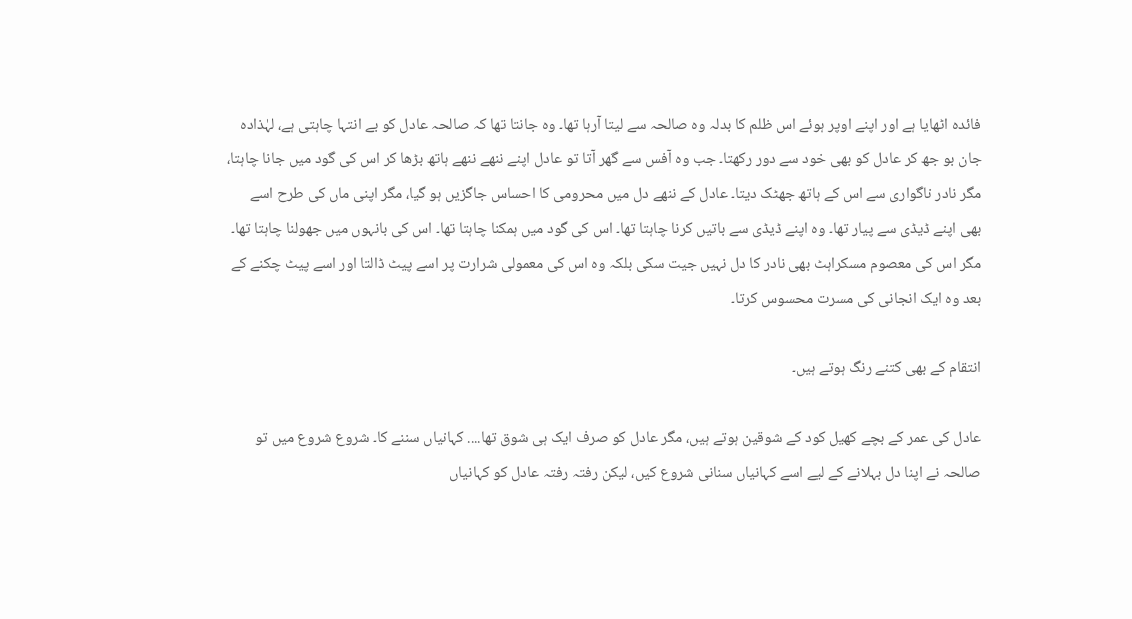فائدہ اٹھایا ہے اور اپنے اوپر ہوئے اس ظلم کا بدلہ وہ صالحہ سے لیتا آرہا تھا۔ وہ جانتا تھا کہ صالحہ عادل کو بے انتہا چاہتی ہے، لہٰذادہ جان بو جھ کر عادل کو بھی خود سے دور رکھتا۔ جب وہ آفس سے گھر آتا تو عادل اپنے ننھے ننھے ہاتھ بڑھا کر اس کی گود میں جانا چاہتا، مگر نادر ناگواری سے اس کے ہاتھ جھٹک دیتا۔ عادل کے ننھے دل میں محرومی کا احساس جاگزیں ہو گیا، مگر اپنی ماں کی طرح اسے بھی اپنے ڈیڈی سے پیار تھا۔ وہ اپنے ڈیڈی سے باتیں کرنا چاہتا تھا۔ اس کی گود میں ہمکنا چاہتا تھا۔ اس کی بانہوں میں جھولنا چاہتا تھا۔ مگر اس کی معصوم مسکراہٹ بھی نادر کا دل نہیں جیت سکی بلکہ وہ اس کی معمولی شرارت پر اسے پیٹ ڈالتا اور اسے پیٹ چکنے کے بعد وہ ایک انجانی کی مسرت محسوس کرتا۔

انتقام کے بھی کتنے رنگ ہوتے ہیں۔

عادل کی عمر کے بچے کھیل کود کے شوقین ہوتے ہیں، مگر عادل کو صرف ایک ہی شوق تھا.... کہانیاں سننے کا۔ شروع شروع میں تو صالحہ نے اپنا دل بہلانے کے لیے اسے کہانیاں سنانی شروع کیں، لیکن رفتہ رفتہ عادل کو کہانیاں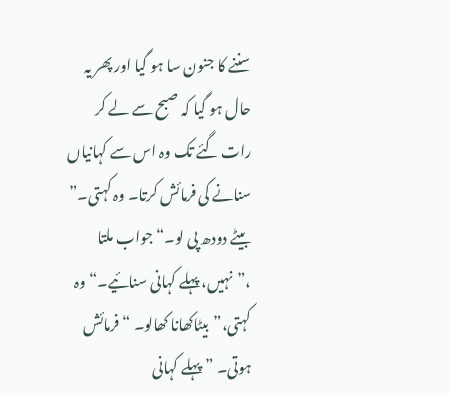سننے کا جنون سا ہو گیا اور پھر یہ حال ہو گیا کہ صبح سے لے کر رات گئے تک وہ اس سے کہانیاں سنانے کی فرمائش کرتا۔ وہ کہتی۔” بیٹے دودھ پی لو۔“ جواب ملتا ،”نہیں، پہلے کہانی سنائیے۔“ وہ کہتی،”بیٹاکھانا کھالو۔ “فرمائش ہوتی۔ ” پہلے کہانی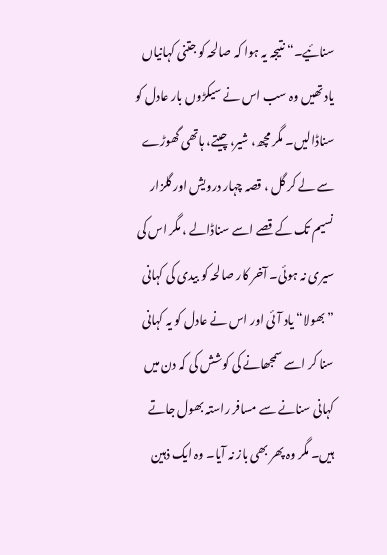سنائیے۔“ نتیجہ یہ ہوا کہ صالحہ کو جتنی کہانیاں یاد تھیں وہ سب اس نے سیکڑوں بار عادل کو سناڈالیں۔ مگر مچھ، شیر، چیتے، ہاتھی گھوڑے سے لے کر گل ، قصہ چہار درویش اور گلزار نسیم تک کے قصے اسے سناڈالے ، مگر اس کی سیری نہ ہوئی۔ آخر کار صالحہ کو بیدی کی کہانی ”بھولا“ یاد آئی اور اس نے عادل کو یہ کہانی سنا کر اسے سمجھانے کی کوشش کی کہ دن میں کہانی سنانے سے مسافر راستہ بھول جاتے ہیں۔ مگر وہ پھر بھی باز نہ آیا۔ وہ ایک ذہین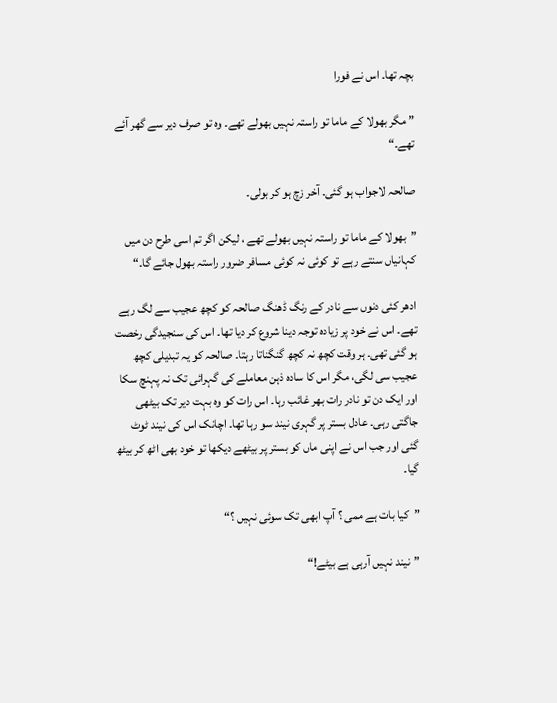بچہ تھا۔ اس نے فورا

” مگر بھولا کے ماما تو راستہ نہیں بھولے تھے۔ وہ تو صرف دیر سے گھر آئے تھے۔“

صالحہ لاجواب ہو گئی۔ آخر زچ ہو کر بولی۔

”بھولا کے ماما تو راستہ نہیں بھولے تھے ، لیکن اگر تم اسی طرح دن میں کہانیاں سنتے رہے تو کوئی نہ کوئی مسافر ضرور راستہ بھول جائے گا۔“

ادھر کئی دنوں سے نادر کے رنگ ڈھنگ صالحہ کو کچھ عجیب سے لگ رہے تھے۔ اس نے خود پر زیادہ توجہ دینا شروع کر دیا تھا۔ اس کی سنجیدگی رخصت ہو گئی تھی۔ ہر وقت کچھ نہ کچھ گنگناتا رہتا۔ صالحہ کو یہ تبدیلی کچھ عجیب سی لگی، مگر اس کا سادہ ذہن معاملے کی گہرائی تک نہ پہنچ سکا اور ایک دن تو نادر رات بھر غائب رہا۔ اس رات کو وہ بہت دیر تک بیٹھی جاگتی رہی۔ عادل بستر پر گہری نیند سو رہا تھا۔ اچانک اس کی نیند ٹوٹ گئی اور جب اس نے اپنی ماں کو بستر پر بیٹھے دیکھا تو خود بھی اٹھ کر بیٹھ گیا۔

”کیا بات ہے ممی ؟ آپ ابھی تک سوئی نہیں ؟“

”نیند نہیں آرہی ہے بیٹے!“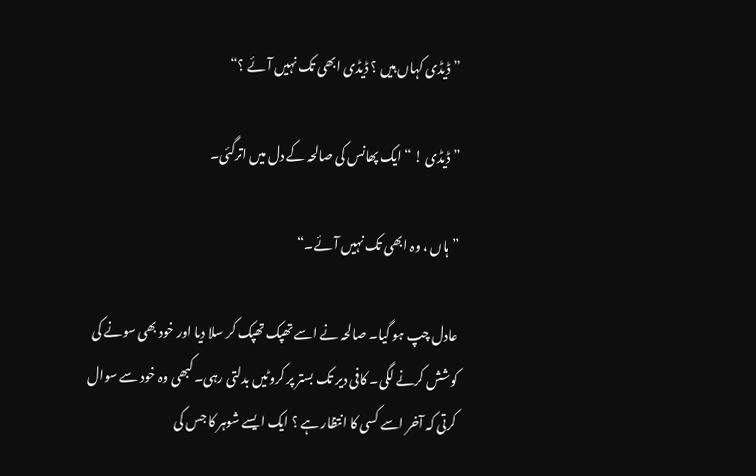”ڈیڈی کہاں ہیں ؟ ڈیڈی ابھی تک نہیں آئے ؟“

”ڈیڈی ! “ ایک پھانس کی صالحہ کے دل میں اترگئی۔

”ہاں ، وہ ابھی تک نہیں آئے۔“

عادل چپ ہو گیا۔ صالحہ نے اسے تھپک تھپک کر سلا دیا اور خود بھی سونے کی کوشش کرنے لگی۔ کافی دیر تک بستر پر کروٹیں بدلتی رہی۔ کبھی وہ خود سے سوال کرتی کہ آخر اسے کسی کا انتظار ہے ؟ ایک ایسے شوہر کا جس کی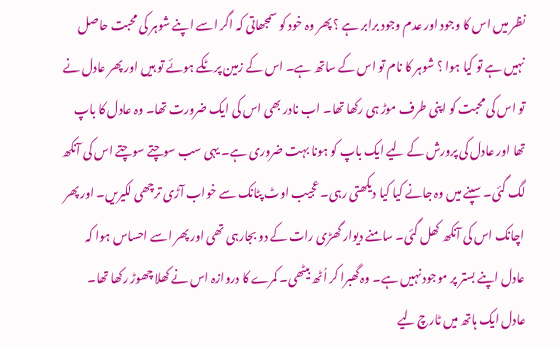نظر میں اس کا وجود اور عدم وجود برابر ہے ؟ پھر وہ خود کو سمجھاتی کہ اگر اسے اپنے شوہر کی محبت حاصل نہیں ہے تو کیا ہوا ؟ شوہر کا نام تو اس کے ساتھ ہے۔ اس کے زمین پرٹکے ہوئے تو ہیں اور پھر عادل نے تو اس کی محبت کو اپنی طرف موڑ ہی رکھا تھا۔ اب نادر بھی اس کی ایک ضرورت تھا۔ وہ عادل کا باپ تھا اور عادل کی پرورش کے لیے ایک باپ کو ہونا بہت ضروری ہے۔ یہی سب سوچتے سوچتے اس کی آنکھ لگ گئی۔ سپنے میں وہ جانے کیا کیا دیکھتی رہی۔ عجیب اوٹ پٹانک سے خواب آڑی ترچھی لکیریں۔ اور پھر اچانک اس کی آنکھ کھل گئی۔ سامنے دیوار گھڑی رات کے دو بجارہی تھی اور پھر اسے احساس ہوا کہ عادل اپنے بستر پر موجود نہیں ہے۔ وہ گھبرا کر اُٹھ بیٹھی۔ کمرے کا دروازہ اس نے کھلا چھوڑ رکھا تھا۔ عادل ایک ہاتھ میں ٹارچ لیے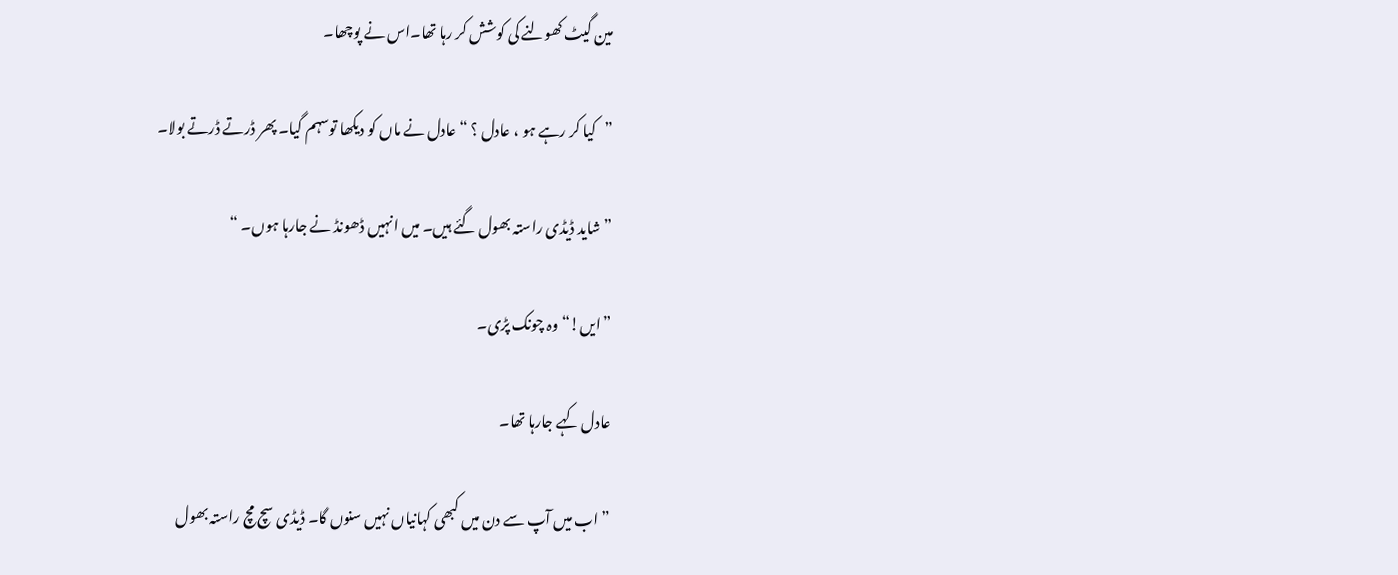مین گیٹ کھولنے کی کوشش کر رہا تھا۔اس نے پوچھا۔

”کیا کر رہے ہو ، عادل ؟ “عادل نے ماں کو دیکھا توسہم گیا۔ پھر ڈرتے ڈرتے بولا۔

”شاید ڈیڈی راستہ بھول گئے ہیں۔ میں انہیں ڈھونڈ نے جارہا ہوں۔ “

”ایں!“ وہ چونک پڑی۔

عادل کہے جارہا تھا۔

”اب میں آپ سے دن میں کبھی کہانیاں نہیں سنوں گا۔ ڈیڈی سچ مچ راستہ بھول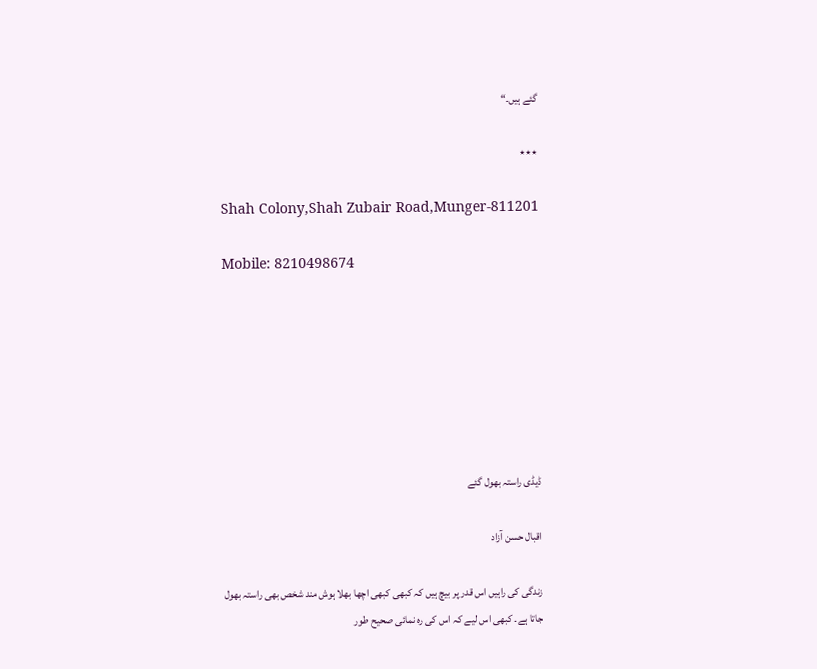گئے ہیں۔“

٭٭٭

Shah Colony,Shah Zubair Road,Munger-811201

Mobile: 8210498674







ڈیڈی راستہ بھول گئے

اقبال حسن آزاد

زندگی کی راہیں اس قدر پر بیچ ہیں کہ کبھی کبھی اچھا بھلا ہوش مند شخص بھی راستہ بھول جاتا ہے۔ کبھی اس لیے کہ اس کی رہ نمائی صحیح طور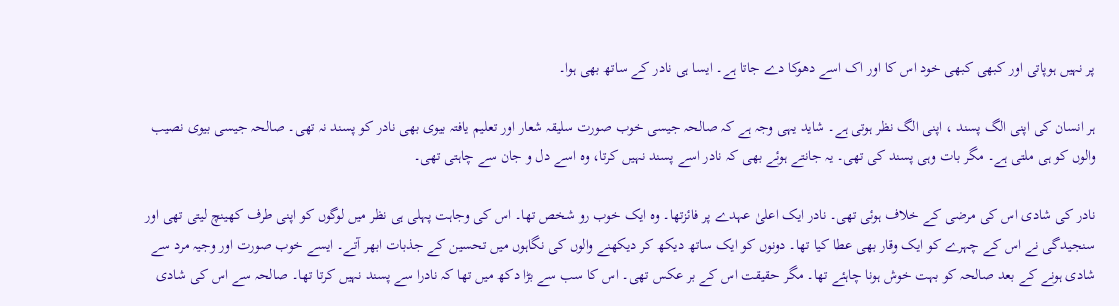پر نہیں ہوپاتی اور کبھی کبھی خود اس کا اور اک اسے دھوکا دے جاتا ہے۔ ایسا ہی نادر کے ساتھ بھی ہوا۔

ہر انسان کی اپنی الگ پسند ، اپنی الگ نظر ہوتی ہے۔ شاید یہی وجہ ہے کہ صالحہ جیسی خوب صورت سلیقہ شعار اور تعلیم یافتہ بیوی بھی نادر کو پسند نہ تھی۔ صالحہ جیسی بیوی نصیب والوں کو ہی ملتی ہے۔ مگر بات وہی پسند کی تھی۔ یہ جانتے ہوئے بھی کہ نادر اسے پسند نہیں کرتا، وہ اسے دل و جان سے چاہتی تھی۔

نادر کی شادی اس کی مرضی کے خلاف ہوئی تھی۔ نادر ایک اعلیٰ عہدے پر فائزتھا۔ وہ ایک خوب رو شخص تھا۔ اس کی وجاہت پہلی ہی نظر میں لوگوں کو اپنی طرف کھینچ لیتی تھی اور سنجیدگی نے اس کے چہرے کو ایک وقار بھی عطا کیا تھا۔ دونوں کو ایک ساتھ دیکھ کر دیکھنے والوں کی نگاہوں میں تحسین کے جذبات ابھر آتے۔ ایسے خوب صورت اور وجیہ مرد سے شادی ہونے کے بعد صالحہ کو بہت خوش ہونا چاہئے تھا۔ مگر حقیقت اس کے بر عکس تھی۔ اس کا سب سے بڑا دکھ میں تھا کہ نادرا سے پسند نہیں کرتا تھا۔ صالحہ سے اس کی شادی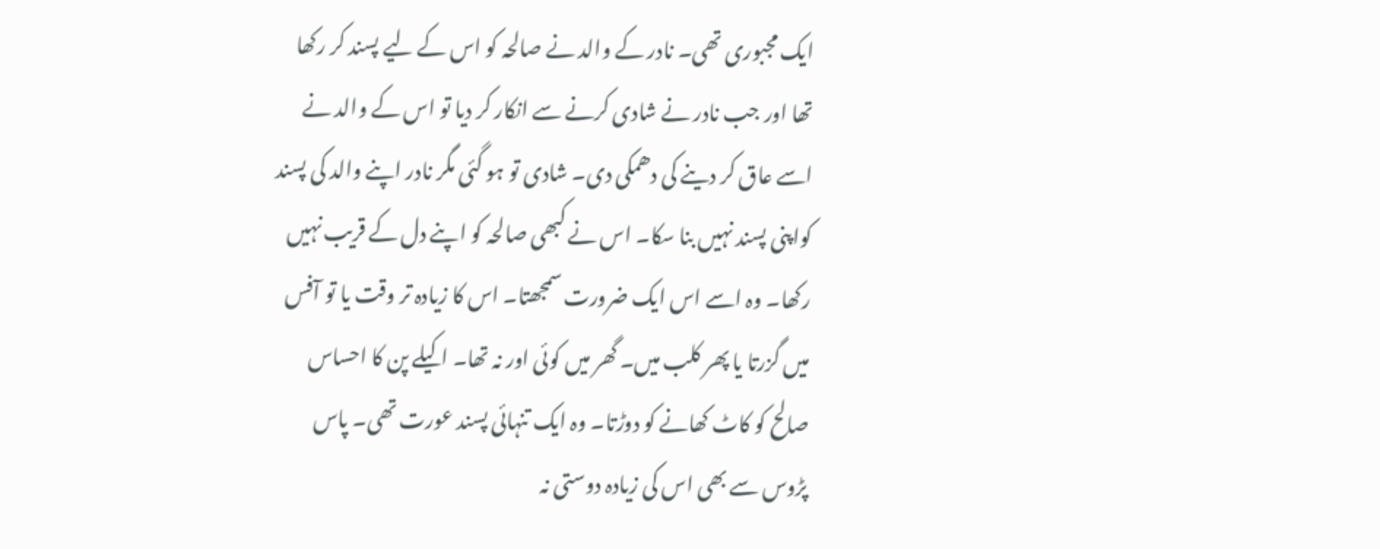ایک مجبوری تھی۔ نادر کے والد نے صالحہ کو اس کے لیے پسند کر رکھا تھا اور جب نادر نے شادی کرنے سے انکار کر دیا تو اس کے والد نے اسے عاق کر دینے کی دھمکی دی۔ شادی تو ہو گئی مگر نادر اپنے والد کی پسند کواپنی پسند نہیں بنا سکا۔ اس نے کبھی صالحہ کو اپنے دل کے قریب نہیں رکھا۔ وہ اسے اس ایک ضرورت سمجھتا۔ اس کا زیادہ تر وقت یا تو آفس میں گزرتا یا پھر کلب میں۔ گھر میں کوئی اور نہ تھا۔ اکیلے پن کا احساس صالح کو کاٹ کھانے کو دوڑتا۔ وہ ایک تنہائی پسند عورت تھی۔ پاس پڑوس سے بھی اس کی زیادہ دوستی نہ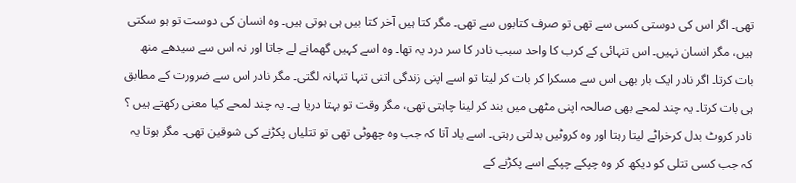تھی۔ اگر اس کی دوستی کسی سے تھی تو صرف کتابوں سے تھی۔ مگر کتا ہیں آخر کتا بیں ہی ہوتی ہیں۔ وہ انسان کی دوست تو ہو سکتی ہیں، مگر انسان نہیں۔ اس تنہائی کے کرب کا واحد سبب نادر کا سر درد یہ تھا۔ وہ اسے کہیں گھمانے لے جاتا اور نہ اس سے سیدھے منھ بات کرتا۔ اگر نادر ایک بار بھی اس سے مسکرا کر بات کر لیتا تو اسے اپنی زندگی اتنی تنہا تنہانہ لگتی۔ مگر نادر اس سے ضرورت کے مطابق ہی بات کرتا۔ یہ چند لمحے بھی صالحہ اپنی مٹھی میں بند کر لینا چاہتی تھی، مگر وقت تو بہتا دریا ہے۔ یہ چند لمحے کیا معنی رکھتے ہیں ؟ نادر کروٹ بدل کرخراٹے لیتا رہتا اور وہ کروٹیں بدلتی رہتی۔ اسے یاد آتا کہ جب وہ چھوٹی تھی تو تتلیاں پکڑنے کی شوقین تھی۔ مگر ہوتا یہ کہ جب کسی تتلی کو دیکھ کر وہ چپکے چپکے اسے پکڑنے کے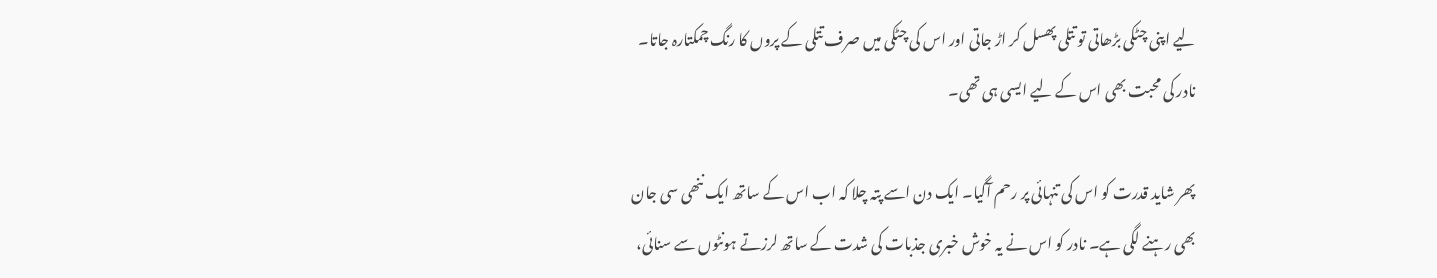لیے اپنی چٹکی بڑھاتی تو تتلی پھسل کر اڑ جاتی اور اس کی چٹکی میں صرف تتلی کے پروں کا رنگ چمکتارہ جاتا۔ نادر کی محبت بھی اس کے لیے ایسی ہی تھی۔

پھر شاید قدرت کو اس کی تنہائی پر رحم آگیا۔ ایک دن اسے پتہ چلا کہ اب اس کے ساتھ ایک ننھی سی جان بھی رہنے لگی ہے۔ نادر کو اس نے یہ خوش خبری جذبات کی شدت کے ساتھ لرزتے ہونٹوں سے سنائی،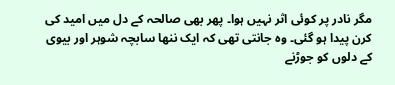مگر نادر پر کوئی اثر نہیں ہوا۔ پھر بھی صالحہ کے دل میں امید کی کرن پیدا ہو گئی۔ وہ جانتی تھی کہ ایک ننھا سابچہ شوہر اور بیوی کے دلوں کو جوڑنے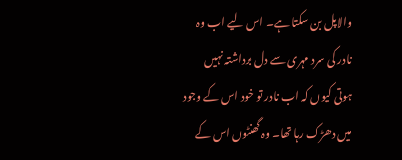والاپل بن سکتا ہے۔ اس لیے اب وہ نادر کی سرد مہری سے دل برداشتہ نہیں ہوتی کیوں کہ اب نادر تو خود اس کے وجود میں دھڑک رہا تھا۔ وہ گھنٹوں اس کے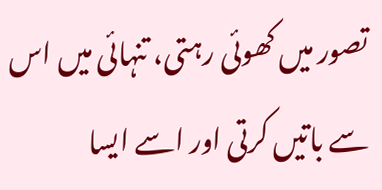تصور میں کھوئی رہتی، تنہائی میں اس سے باتیں کرتی اور اسے ایسا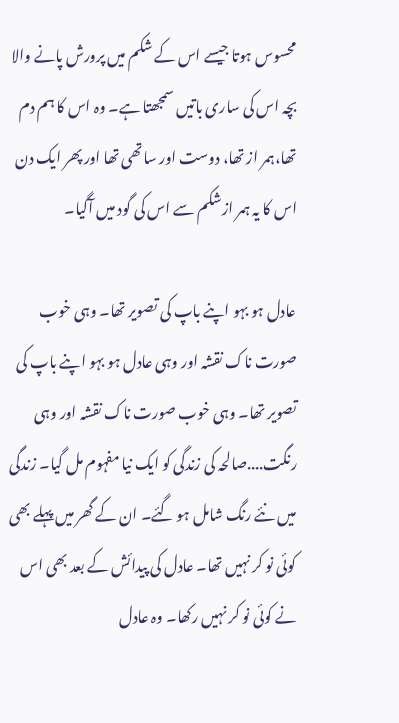محسوس ہوتا جیسے اس کے شکم میں پرورش پانے والا بچہ اس کی ساری باتیں سمجھتا ہے۔ وہ اس کا ہم دم تھا،ہمر از تھا، دوست اور ساتھی تھا اور پھر ایک دن اس کا یہ ہمر ازشکم سے اس کی گود میں آگیا۔

عادل ہو بہو اپنے باپ کی تصویر تھا۔ وہی خوب صورت ناک نقشہ اور وہی عادل ہو بہو اپنے باپ کی تصویر تھا۔ وہی خوب صورت ناک نقشہ اور وہی رنگت....صالحہ کی زندگی کو ایک نیا مفہوم مل گیا۔ زندگی میں نئے رنگ شامل ہو گئے۔ ان کے گھر میں پہلے بھی کوئی نو کر نہیں تھا۔ عادل کی پیدائش کے بعد بھی اس نے کوئی نو کر نہیں رکھا۔ وہ عادل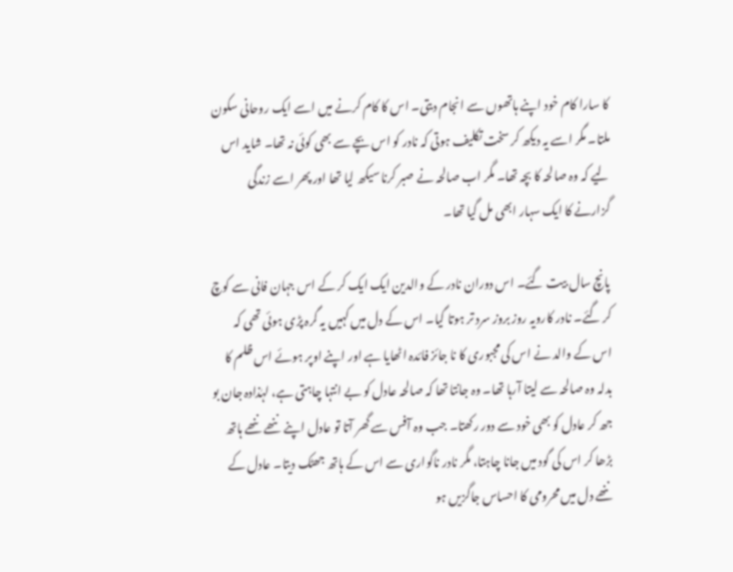کا سارا کام خود اپنے ہاتھوں سے انجام دیتی۔ اس کا کام کرنے میں اسے ایک روحانی سکون ملتا۔ مگر اسے یہ دیکھ کر سخت تکلیف ہوتی کہ نادر کو اس بچے سے بھی کوئی نہ تھا۔ شاید اس لیے کہ وہ صالحہ کا بچہ تھا۔ مگر اب صالحہ نے صبر کرنا سیکھ لیا تھا اور پھر اسے زندگی گزارنے کا ایک سہار ابھی مل گیا تھا۔

پانچ سال بیت گئے۔ اس دوران نادر کے والدین ایک ایک کر کے اس جہان فانی سے کوچ کر گئے۔ نادر کارویہ روز بروز سرد تر ہوتا گیا۔ اس کے دل میں کہیں یہ گرہ پڑی ہوئی تھی کہ اس کے والد نے اس کی مجبوری کا نا جائز فائدہ اٹھایا ہے اور اپنے اوپر ہوئے اس ظلم کا بدلہ وہ صالحہ سے لیتا آرہا تھا۔ وہ جانتا تھا کہ صالحہ عادل کو بے انتہا چاہتی ہے، لہٰذادہ جان بو جھ کر عادل کو بھی خود سے دور رکھتا۔ جب وہ آفس سے گھر آتا تو عادل اپنے ننھے ننھے ہاتھ بڑھا کر اس کی گود میں جانا چاہتا، مگر نادر ناگواری سے اس کے ہاتھ جھٹک دیتا۔ عادل کے ننھے دل میں محرومی کا احساس جاگزیں ہو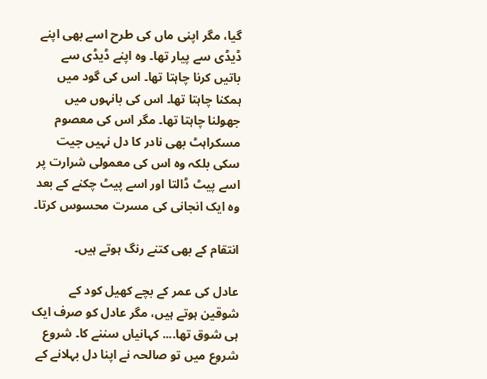گیا، مگر اپنی ماں کی طرح اسے بھی اپنے ڈیڈی سے پیار تھا۔ وہ اپنے ڈیڈی سے باتیں کرنا چاہتا تھا۔ اس کی گود میں ہمکنا چاہتا تھا۔ اس کی بانہوں میں جھولنا چاہتا تھا۔ مگر اس کی معصوم مسکراہٹ بھی نادر کا دل نہیں جیت سکی بلکہ وہ اس کی معمولی شرارت پر اسے پیٹ ڈالتا اور اسے پیٹ چکنے کے بعد وہ ایک انجانی کی مسرت محسوس کرتا۔

انتقام کے بھی کتنے رنگ ہوتے ہیں۔

عادل کی عمر کے بچے کھیل کود کے شوقین ہوتے ہیں، مگر عادل کو صرف ایک ہی شوق تھا.... کہانیاں سننے کا۔ شروع شروع میں تو صالحہ نے اپنا دل بہلانے کے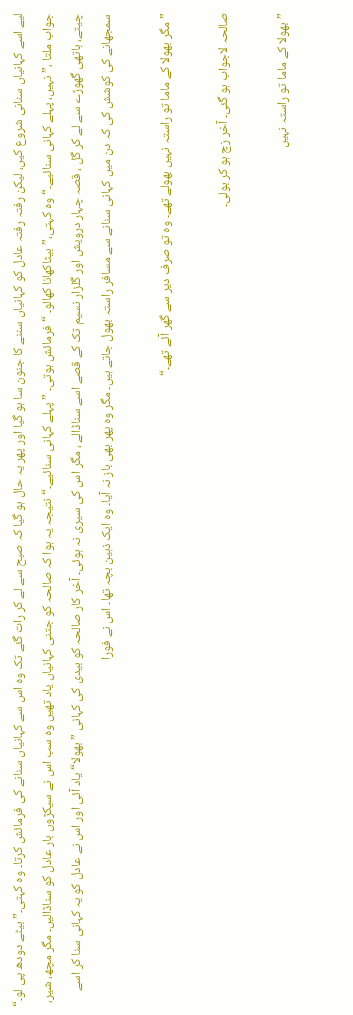لیے اسے کہانیاں سنانی شروع کیں، لیکن رفتہ رفتہ عادل کو کہانیاں سننے کا جنون سا ہو گیا اور پھر یہ حال ہو گیا کہ صبح سے لے کر رات گئے تک وہ اس سے کہانیاں سنانے کی فرمائش کرتا۔ وہ کہتی۔” بیٹے دودھ پی لو۔“ جواب ملتا ،”نہیں، پہلے کہانی سنائیے۔“ وہ کہتی،”بیٹاکھانا کھالو۔ “فرمائش ہوتی۔ ” پہلے کہانی سنائیے۔“ نتیجہ یہ ہوا کہ صالحہ کو جتنی کہانیاں یاد تھیں وہ سب اس نے سیکڑوں بار عادل کو سناڈالیں۔ مگر مچھ، شیر، چیتے، ہاتھی گھوڑے سے لے کر گل ، قصہ چہار درویش اور گلزار نسیم تک کے قصے اسے سناڈالے ، مگر اس کی سیری نہ ہوئی۔ آخر کار صالحہ کو بیدی کی کہانی ”بھولا“ یاد آئی اور اس نے عادل کو یہ کہانی سنا کر اسے سمجھانے کی کوشش کی کہ دن میں کہانی سنانے سے مسافر راستہ بھول جاتے ہیں۔ مگر وہ پھر بھی باز نہ آیا۔ وہ ایک ذہین بچہ تھا۔ اس نے فورا

” مگر بھولا کے ماما تو راستہ نہیں بھولے تھے۔ وہ تو صرف دیر سے گھر آئے تھے۔“

صالحہ لاجواب ہو گئی۔ آخر زچ ہو کر بولی۔

”بھولا کے ماما تو راستہ نہیں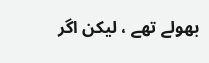بھولے تھے ، لیکن اگر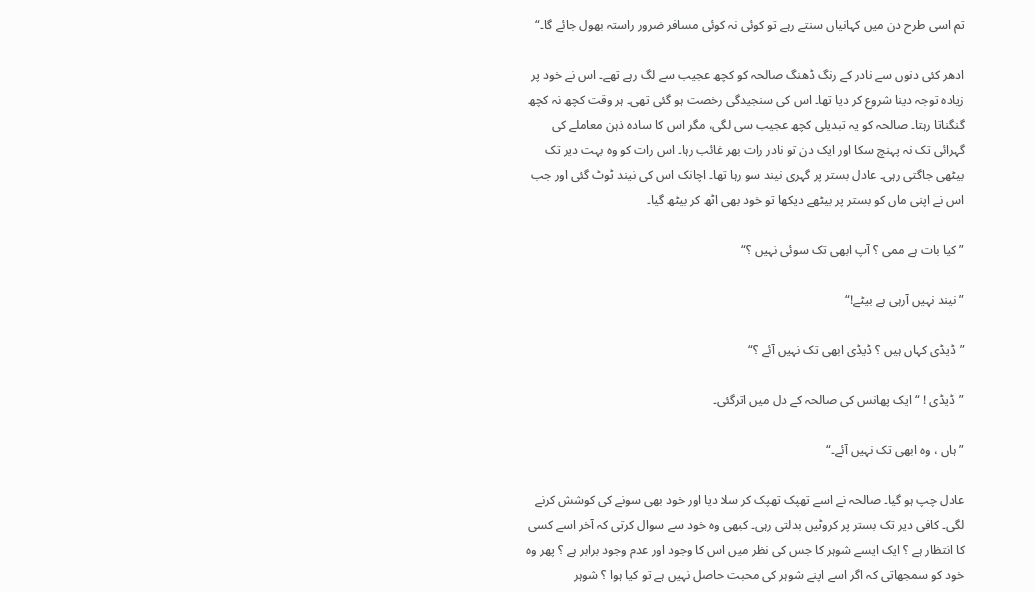تم اسی طرح دن میں کہانیاں سنتے رہے تو کوئی نہ کوئی مسافر ضرور راستہ بھول جائے گا۔“

ادھر کئی دنوں سے نادر کے رنگ ڈھنگ صالحہ کو کچھ عجیب سے لگ رہے تھے۔ اس نے خود پر زیادہ توجہ دینا شروع کر دیا تھا۔ اس کی سنجیدگی رخصت ہو گئی تھی۔ ہر وقت کچھ نہ کچھ گنگناتا رہتا۔ صالحہ کو یہ تبدیلی کچھ عجیب سی لگی، مگر اس کا سادہ ذہن معاملے کی گہرائی تک نہ پہنچ سکا اور ایک دن تو نادر رات بھر غائب رہا۔ اس رات کو وہ بہت دیر تک بیٹھی جاگتی رہی۔ عادل بستر پر گہری نیند سو رہا تھا۔ اچانک اس کی نیند ٹوٹ گئی اور جب اس نے اپنی ماں کو بستر پر بیٹھے دیکھا تو خود بھی اٹھ کر بیٹھ گیا۔

”کیا بات ہے ممی ؟ آپ ابھی تک سوئی نہیں ؟“

”نیند نہیں آرہی ہے بیٹے!“

”ڈیڈی کہاں ہیں ؟ ڈیڈی ابھی تک نہیں آئے ؟“

”ڈیڈی ! “ ایک پھانس کی صالحہ کے دل میں اترگئی۔

”ہاں ، وہ ابھی تک نہیں آئے۔“

عادل چپ ہو گیا۔ صالحہ نے اسے تھپک تھپک کر سلا دیا اور خود بھی سونے کی کوشش کرنے لگی۔ کافی دیر تک بستر پر کروٹیں بدلتی رہی۔ کبھی وہ خود سے سوال کرتی کہ آخر اسے کسی کا انتظار ہے ؟ ایک ایسے شوہر کا جس کی نظر میں اس کا وجود اور عدم وجود برابر ہے ؟ پھر وہ خود کو سمجھاتی کہ اگر اسے اپنے شوہر کی محبت حاصل نہیں ہے تو کیا ہوا ؟ شوہر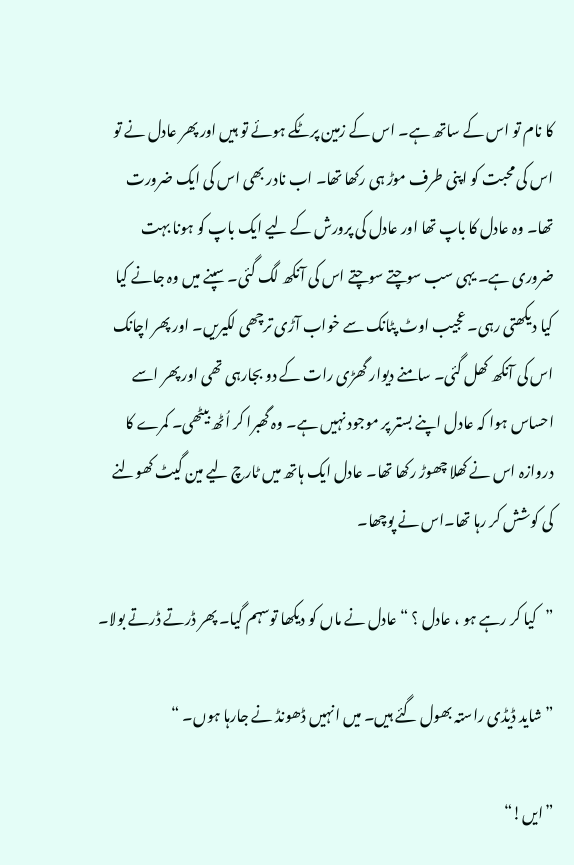کا نام تو اس کے ساتھ ہے۔ اس کے زمین پرٹکے ہوئے تو ہیں اور پھر عادل نے تو اس کی محبت کو اپنی طرف موڑ ہی رکھا تھا۔ اب نادر بھی اس کی ایک ضرورت تھا۔ وہ عادل کا باپ تھا اور عادل کی پرورش کے لیے ایک باپ کو ہونا بہت ضروری ہے۔ یہی سب سوچتے سوچتے اس کی آنکھ لگ گئی۔ سپنے میں وہ جانے کیا کیا دیکھتی رہی۔ عجیب اوٹ پٹانک سے خواب آڑی ترچھی لکیریں۔ اور پھر اچانک اس کی آنکھ کھل گئی۔ سامنے دیوار گھڑی رات کے دو بجارہی تھی اور پھر اسے احساس ہوا کہ عادل اپنے بستر پر موجود نہیں ہے۔ وہ گھبرا کر اُٹھ بیٹھی۔ کمرے کا دروازہ اس نے کھلا چھوڑ رکھا تھا۔ عادل ایک ہاتھ میں ٹارچ لیے مین گیٹ کھولنے کی کوشش کر رہا تھا۔اس نے پوچھا۔

”کیا کر رہے ہو ، عادل ؟ “عادل نے ماں کو دیکھا توسہم گیا۔ پھر ڈرتے ڈرتے بولا۔

”شاید ڈیڈی راستہ بھول گئے ہیں۔ میں انہیں ڈھونڈ نے جارہا ہوں۔ “

”ایں!“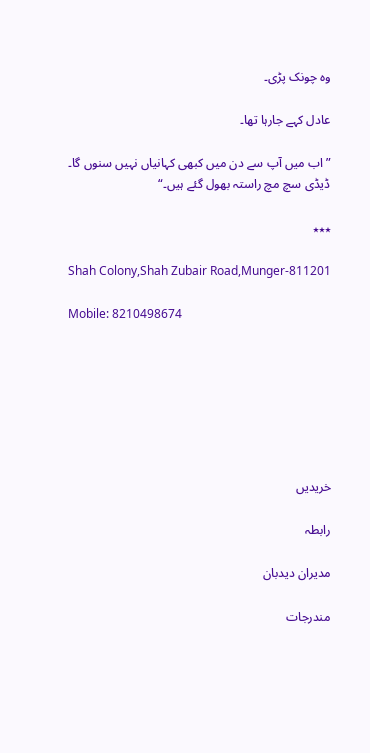وہ چونک پڑی۔

عادل کہے جارہا تھا۔

”اب میں آپ سے دن میں کبھی کہانیاں نہیں سنوں گا۔ ڈیڈی سچ مچ راستہ بھول گئے ہیں۔“

٭٭٭

Shah Colony,Shah Zubair Road,Munger-811201

Mobile: 8210498674







خریدیں

رابطہ

مدیران دیدبان

مندرجات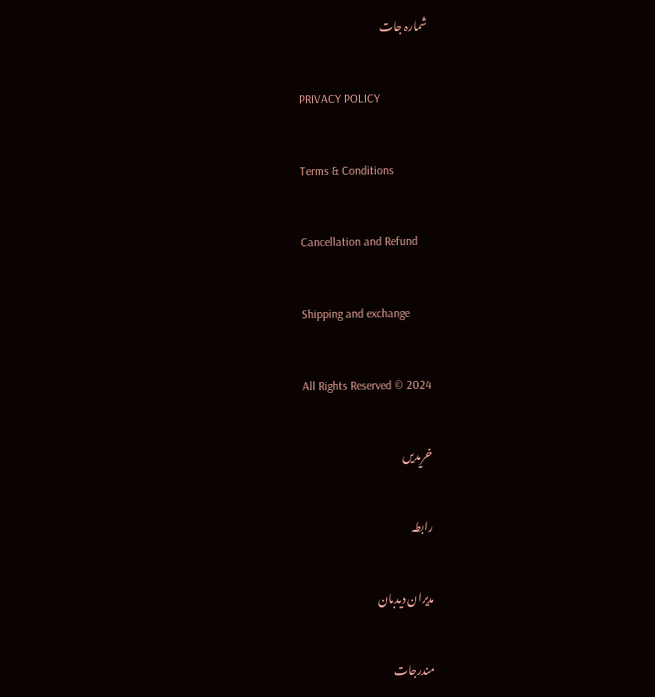شمارہ جات

PRIVACY POLICY

Terms & Conditions

Cancellation and Refund

Shipping and exchange

All Rights Reserved © 2024

خریدیں

رابطہ

مدیران دیدبان

مندرجات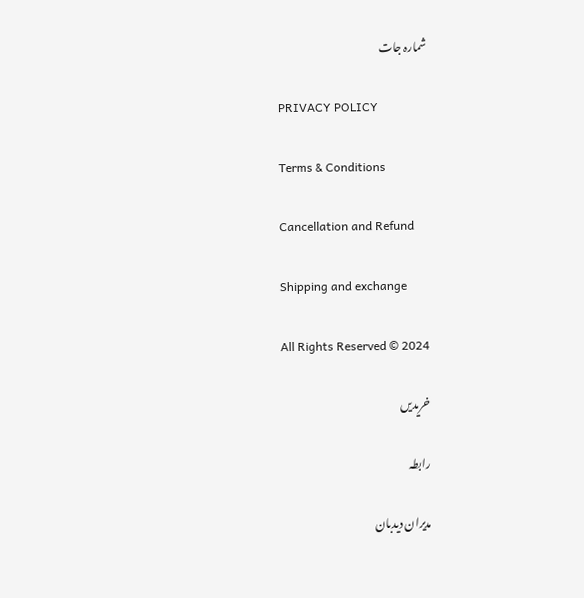شمارہ جات

PRIVACY POLICY

Terms & Conditions

Cancellation and Refund

Shipping and exchange

All Rights Reserved © 2024

خریدیں

رابطہ

مدیران دیدبان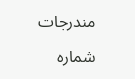مندرجات

شمارہ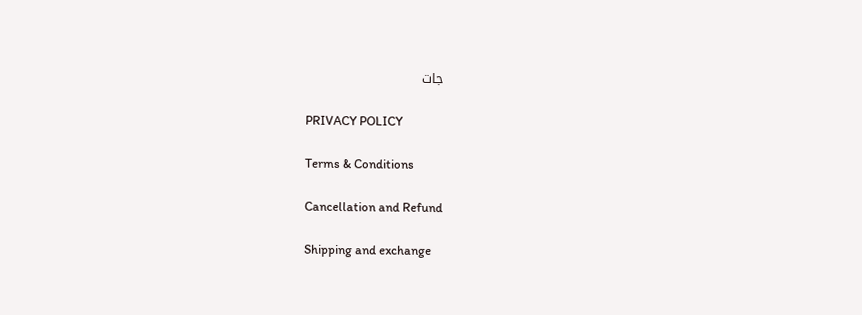جات

PRIVACY POLICY

Terms & Conditions

Cancellation and Refund

Shipping and exchange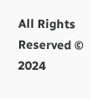All Rights Reserved © 2024